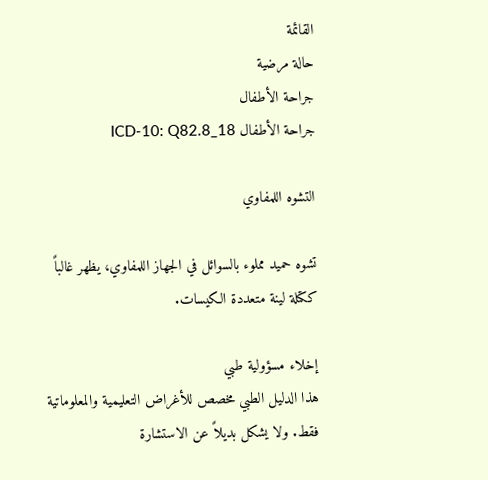القائمة
حالة مرضية
جراحة الأطفال
جراحة الأطفال ICD-10: Q82.8_18

التشوه اللمفاوي

تشوه حميد مملوء بالسوائل في الجهاز اللمفاوي، يظهر غالباً ككتلة لينة متعددة الكيسات.

إخلاء مسؤولية طبي
هذا الدليل الطبي مخصص للأغراض التعليمية والمعلوماتية فقط. ولا يشكل بديلاً عن الاستشارة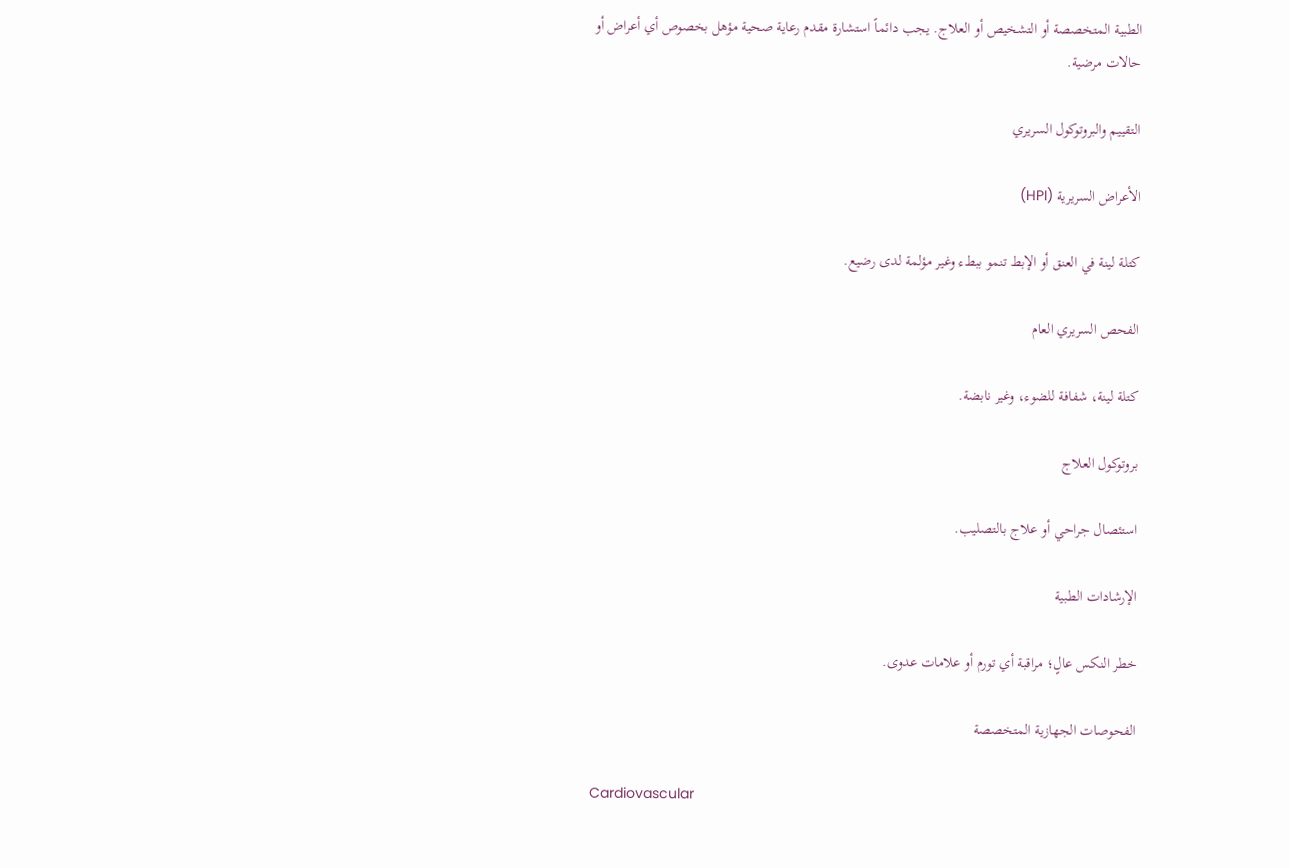الطبية المتخصصة أو التشخيص أو العلاج. يجب دائماً استشارة مقدم رعاية صحية مؤهل بخصوص أي أعراض أو حالات مرضية.

التقييم والبروتوكول السريري

الأعراض السريرية (HPI)

كتلة لينة في العنق أو الإبط تنمو ببطء وغير مؤلمة لدى رضيع.

الفحص السريري العام

كتلة لينة، شفافة للضوء، وغير نابضة.

بروتوكول العلاج

استئصال جراحي أو علاج بالتصليب.

الإرشادات الطبية

خطر النكس عالٍ؛ مراقبة أي تورم أو علامات عدوى.

الفحوصات الجهازية المتخصصة

Cardiovascular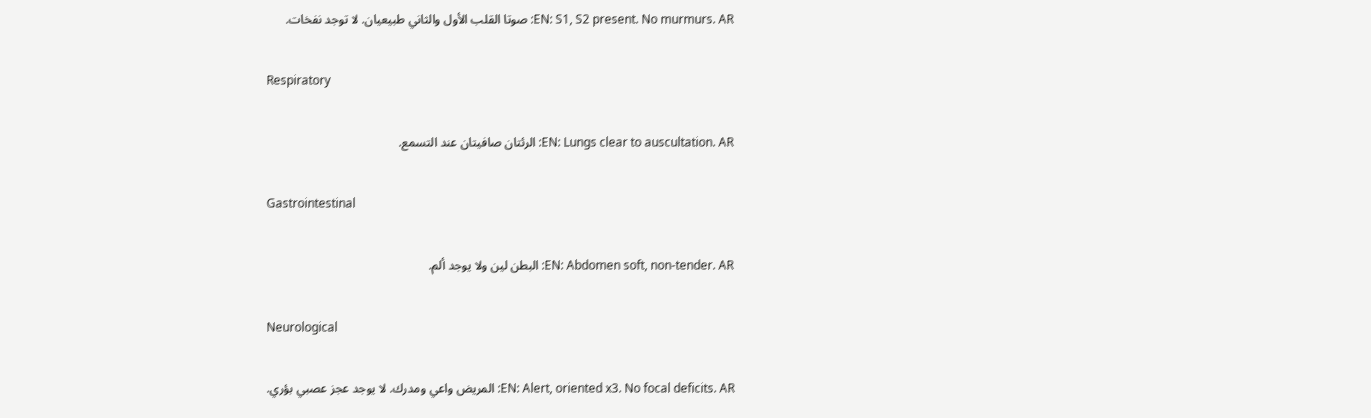EN: S1, S2 present. No murmurs. AR: صوتا القلب الأول والثاني طبيعيان. لا توجد نفخات.

Respiratory

EN: Lungs clear to auscultation. AR: الرئتان صافيتان عند التسمع.

Gastrointestinal

EN: Abdomen soft, non-tender. AR: البطن لين ولا يوجد ألم.

Neurological

EN: Alert, oriented x3. No focal deficits. AR: المريض واعي ومدرك. لا يوجد عجز عصبي بؤري.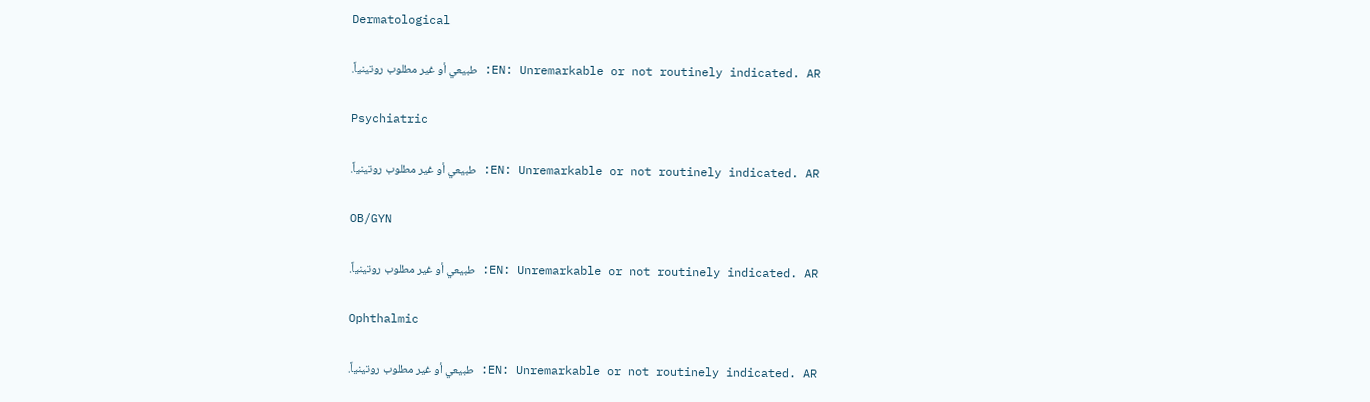Dermatological

EN: Unremarkable or not routinely indicated. AR: طبيعي أو غير مطلوب روتينياً.

Psychiatric

EN: Unremarkable or not routinely indicated. AR: طبيعي أو غير مطلوب روتينياً.

OB/GYN

EN: Unremarkable or not routinely indicated. AR: طبيعي أو غير مطلوب روتينياً.

Ophthalmic

EN: Unremarkable or not routinely indicated. AR: طبيعي أو غير مطلوب روتينياً.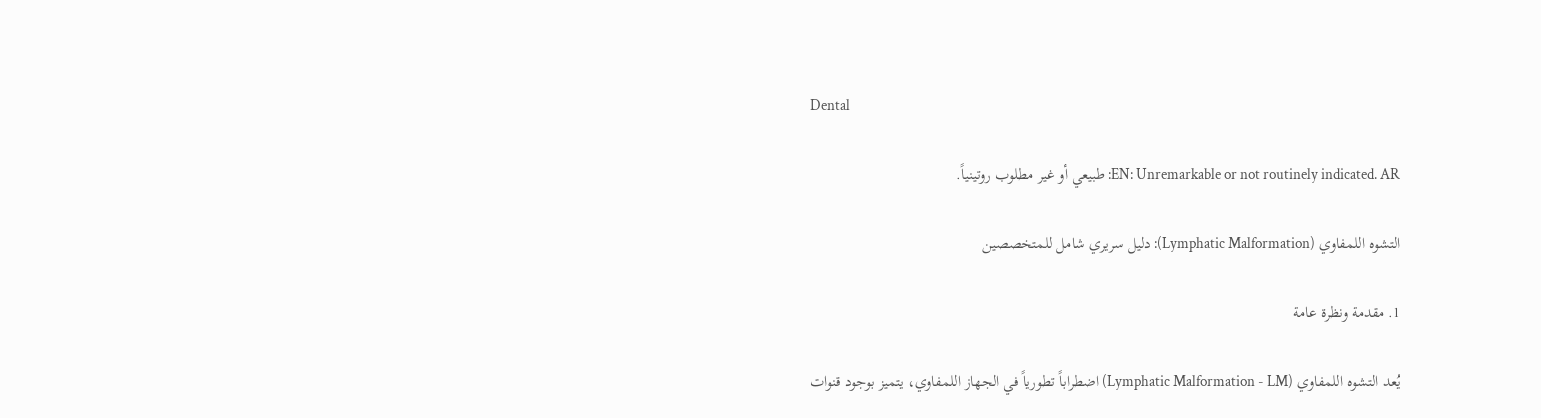Dental

EN: Unremarkable or not routinely indicated. AR: طبيعي أو غير مطلوب روتينياً.

التشوه اللمفاوي (Lymphatic Malformation): دليل سريري شامل للمتخصصين

1. مقدمة ونظرة عامة

يُعد التشوه اللمفاوي (Lymphatic Malformation - LM) اضطراباً تطورياً في الجهاز اللمفاوي، يتميز بوجود قنوات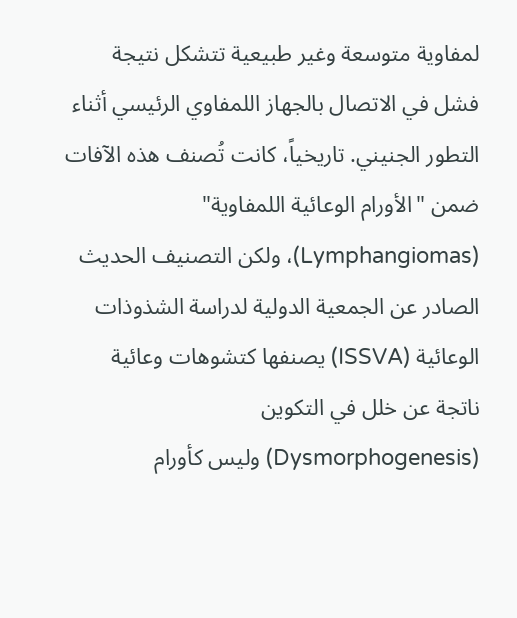لمفاوية متوسعة وغير طبيعية تتشكل نتيجة فشل في الاتصال بالجهاز اللمفاوي الرئيسي أثناء التطور الجنيني. تاريخياً، كانت تُصنف هذه الآفات ضمن "الأورام الوعائية اللمفاوية" (Lymphangiomas)، ولكن التصنيف الحديث الصادر عن الجمعية الدولية لدراسة الشذوذات الوعائية (ISSVA) يصنفها كتشوهات وعائية ناتجة عن خلل في التكوين (Dysmorphogenesis) وليس كأورام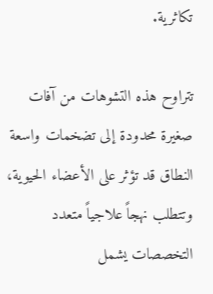تكاثرية.

تتراوح هذه التشوهات من آفات صغيرة محدودة إلى تضخمات واسعة النطاق قد تؤثر على الأعضاء الحيوية، وتتطلب نهجاً علاجياً متعدد التخصصات يشمل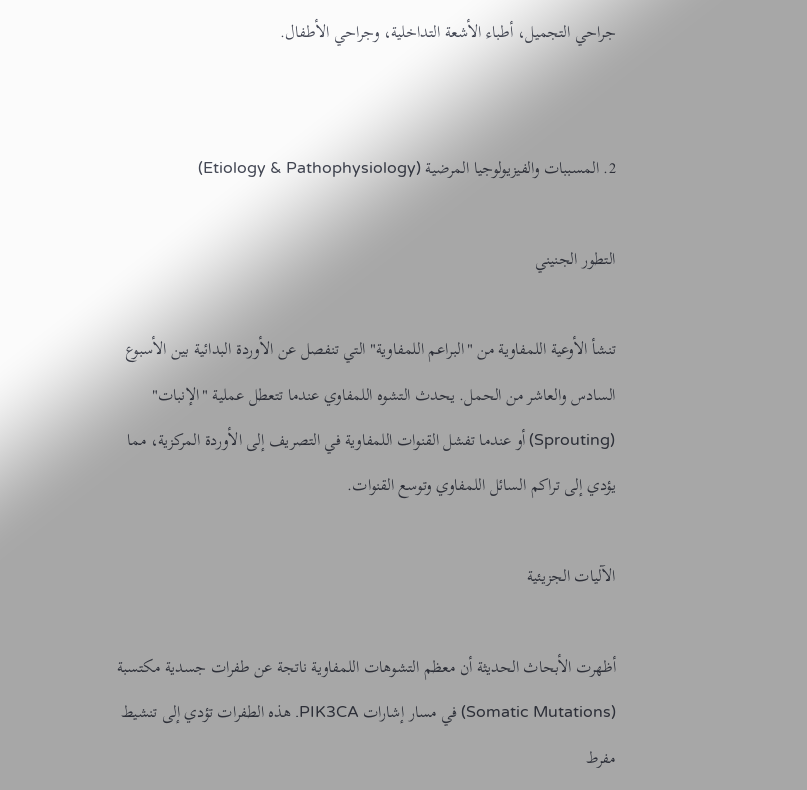جراحي التجميل، أطباء الأشعة التداخلية، وجراحي الأطفال.


2. المسببات والفيزيولوجيا المرضية (Etiology & Pathophysiology)

التطور الجنيني

تنشأ الأوعية اللمفاوية من "البراعم اللمفاوية" التي تنفصل عن الأوردة البدائية بين الأسبوع السادس والعاشر من الحمل. يحدث التشوه اللمفاوي عندما تتعطل عملية "الإنبات" (Sprouting) أو عندما تفشل القنوات اللمفاوية في التصريف إلى الأوردة المركزية، مما يؤدي إلى تراكم السائل اللمفاوي وتوسع القنوات.

الآليات الجزيئية

أظهرت الأبحاث الحديثة أن معظم التشوهات اللمفاوية ناتجة عن طفرات جسدية مكتسبة (Somatic Mutations) في مسار إشارات PIK3CA. هذه الطفرات تؤدي إلى تنشيط مفرط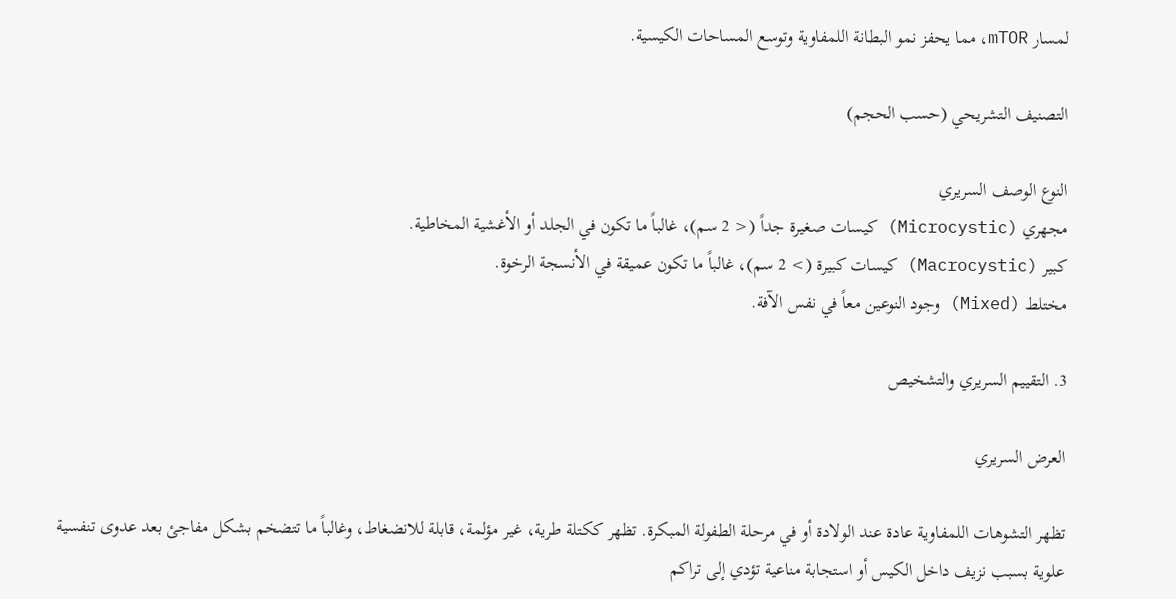لمسار mTOR، مما يحفز نمو البطانة اللمفاوية وتوسع المساحات الكيسية.

التصنيف التشريحي (حسب الحجم)

النوع الوصف السريري
مجهري (Microcystic) كيسات صغيرة جداً (< 2 سم)، غالباً ما تكون في الجلد أو الأغشية المخاطية.
كبير (Macrocystic) كيسات كبيرة (> 2 سم)، غالباً ما تكون عميقة في الأنسجة الرخوة.
مختلط (Mixed) وجود النوعين معاً في نفس الآفة.

3. التقييم السريري والتشخيص

العرض السريري

تظهر التشوهات اللمفاوية عادة عند الولادة أو في مرحلة الطفولة المبكرة. تظهر ككتلة طرية، غير مؤلمة، قابلة للانضغاط، وغالباً ما تتضخم بشكل مفاجئ بعد عدوى تنفسية علوية بسبب نزيف داخل الكيس أو استجابة مناعية تؤدي إلى تراكم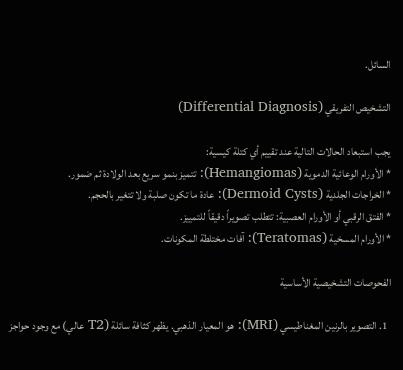السائل.

التشخيص التفريقي (Differential Diagnosis)

يجب استبعاد الحالات التالية عند تقييم أي كتلة كيسية:
* الأورام الوعائية الدموية (Hemangiomas): تتميز بنمو سريع بعد الولادة ثم ضمور.
* الخراجات الجلدية (Dermoid Cysts): عادة ما تكون صلبة ولا تتغير بالحجم.
* الفتق الرقبي أو الأورام العصبية: تتطلب تصويراً دقيقاً للتمييز.
* الأورام المسخية (Teratomas): آفات مختلطة المكونات.

الفحوصات التشخيصية الأساسية

  1. التصوير بالرنين المغناطيسي (MRI): هو المعيار الذهبي. يظهر كثافة سائلة (T2 عالي) مع وجود حواجز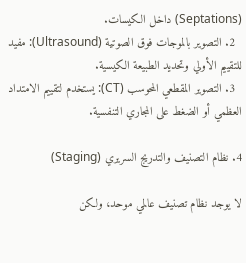(Septations) داخل الكيسات.
  2. التصوير بالموجات فوق الصوتية (Ultrasound): مفيد للتقييم الأولي وتحديد الطبيعة الكيسية.
  3. التصوير المقطعي المحوسب (CT): يستخدم لتقييم الامتداد العظمي أو الضغط على المجاري التنفسية.

4. نظام التصنيف والتدريج السريري (Staging)

لا يوجد نظام تصنيف عالمي موحد، ولكن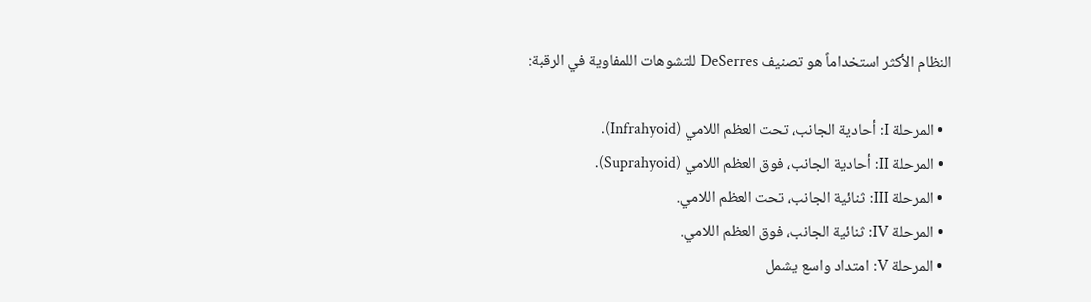النظام الأكثر استخداماً هو تصنيف DeSerres للتشوهات اللمفاوية في الرقبة:

  • المرحلة I: أحادية الجانب، تحت العظم اللامي (Infrahyoid).
  • المرحلة II: أحادية الجانب، فوق العظم اللامي (Suprahyoid).
  • المرحلة III: ثنائية الجانب، تحت العظم اللامي.
  • المرحلة IV: ثنائية الجانب، فوق العظم اللامي.
  • المرحلة V: امتداد واسع يشمل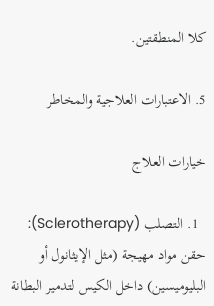كلا المنطقتين.

5. الاعتبارات العلاجية والمخاطر

خيارات العلاج

  1. التصلب (Sclerotherapy): حقن مواد مهيجة (مثل الإيثانول أو البليوميسين) داخل الكيس لتدمير البطانة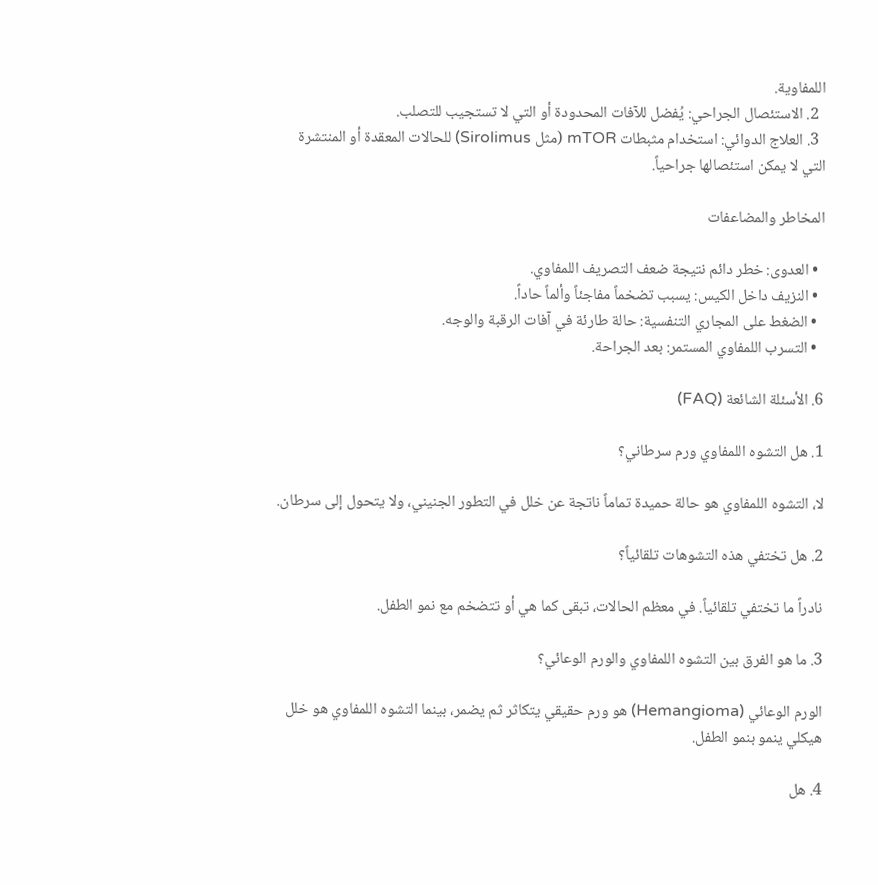اللمفاوية.
  2. الاستئصال الجراحي: يُفضل للآفات المحدودة أو التي لا تستجيب للتصلب.
  3. العلاج الدوائي: استخدام مثبطات mTOR (مثل Sirolimus) للحالات المعقدة أو المنتشرة التي لا يمكن استئصالها جراحياً.

المخاطر والمضاعفات

  • العدوى: خطر دائم نتيجة ضعف التصريف اللمفاوي.
  • النزيف داخل الكيس: يسبب تضخماً مفاجئاً وألماً حاداً.
  • الضغط على المجاري التنفسية: حالة طارئة في آفات الرقبة والوجه.
  • التسرب اللمفاوي المستمر: بعد الجراحة.

6. الأسئلة الشائعة (FAQ)

1. هل التشوه اللمفاوي ورم سرطاني؟

لا، التشوه اللمفاوي هو حالة حميدة تماماً ناتجة عن خلل في التطور الجنيني، ولا يتحول إلى سرطان.

2. هل تختفي هذه التشوهات تلقائياً؟

نادراً ما تختفي تلقائياً. في معظم الحالات، تبقى كما هي أو تتضخم مع نمو الطفل.

3. ما هو الفرق بين التشوه اللمفاوي والورم الوعائي؟

الورم الوعائي (Hemangioma) هو ورم حقيقي يتكاثر ثم يضمر، بينما التشوه اللمفاوي هو خلل هيكلي ينمو بنمو الطفل.

4. هل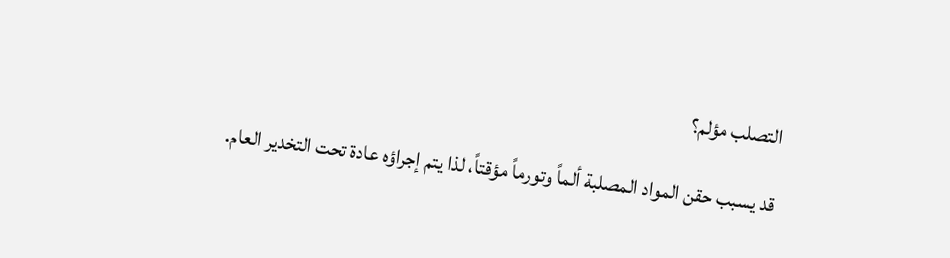التصلب مؤلم؟

قد يسبب حقن المواد المصلبة ألماً وتورماً مؤقتاً، لذا يتم إجراؤه عادة تحت التخدير العام.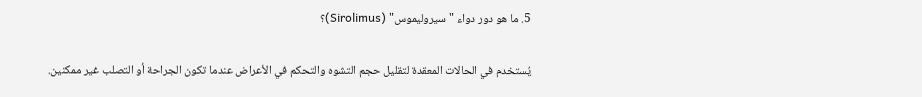5. ما هو دور دواء "سيروليموس" (Sirolimus)؟

يُستخدم في الحالات المعقدة لتقليل حجم التشوه والتحكم في الأعراض عندما تكون الجراحة أو التصلب غير ممكنين.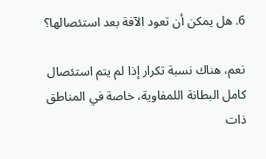6. هل يمكن أن تعود الآفة بعد استئصالها؟

نعم، هناك نسبة تكرار إذا لم يتم استئصال كامل البطانة اللمفاوية، خاصة في المناطق ذات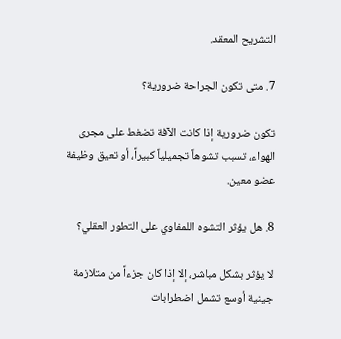التشريح المعقد.

7. متى تكون الجراحة ضرورية؟

تكون ضرورية إذا كانت الآفة تضغط على مجرى الهواء، تسبب تشوهاً تجميلياً كبيراً، أو تعيق وظيفة عضو معين.

8. هل يؤثر التشوه اللمفاوي على التطور العقلي؟

لا يؤثر بشكل مباشر، إلا إذا كان جزءاً من متلازمة جينية أوسع تشمل اضطرابات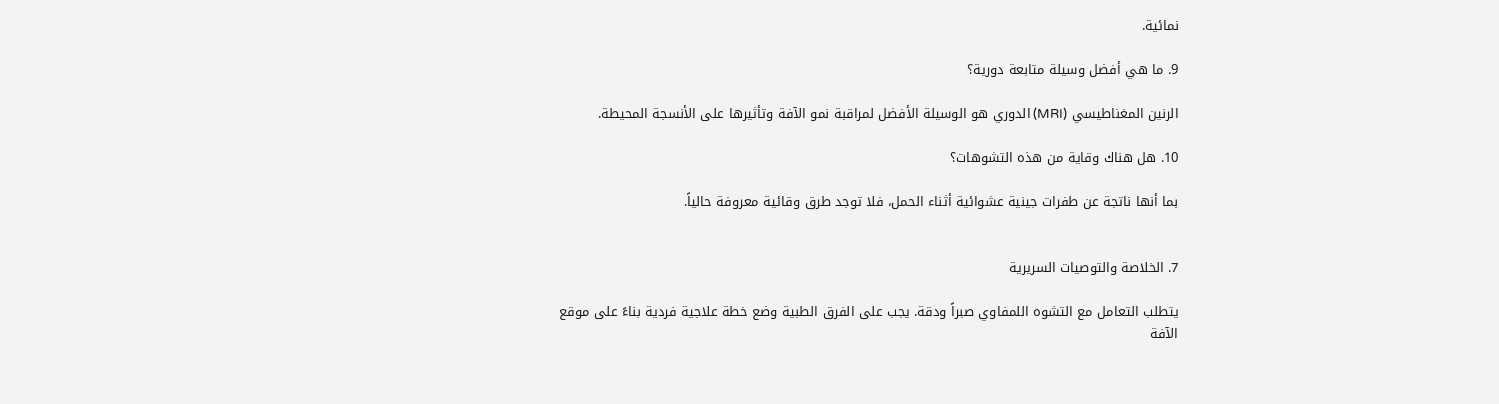نمائية.

9. ما هي أفضل وسيلة متابعة دورية؟

الرنين المغناطيسي (MRI) الدوري هو الوسيلة الأفضل لمراقبة نمو الآفة وتأثيرها على الأنسجة المحيطة.

10. هل هناك وقاية من هذه التشوهات؟

بما أنها ناتجة عن طفرات جينية عشوائية أثناء الحمل، فلا توجد طرق وقائية معروفة حالياً.


7. الخلاصة والتوصيات السريرية

يتطلب التعامل مع التشوه اللمفاوي صبراً ودقة. يجب على الفرق الطبية وضع خطة علاجية فردية بناءً على موقع الآفة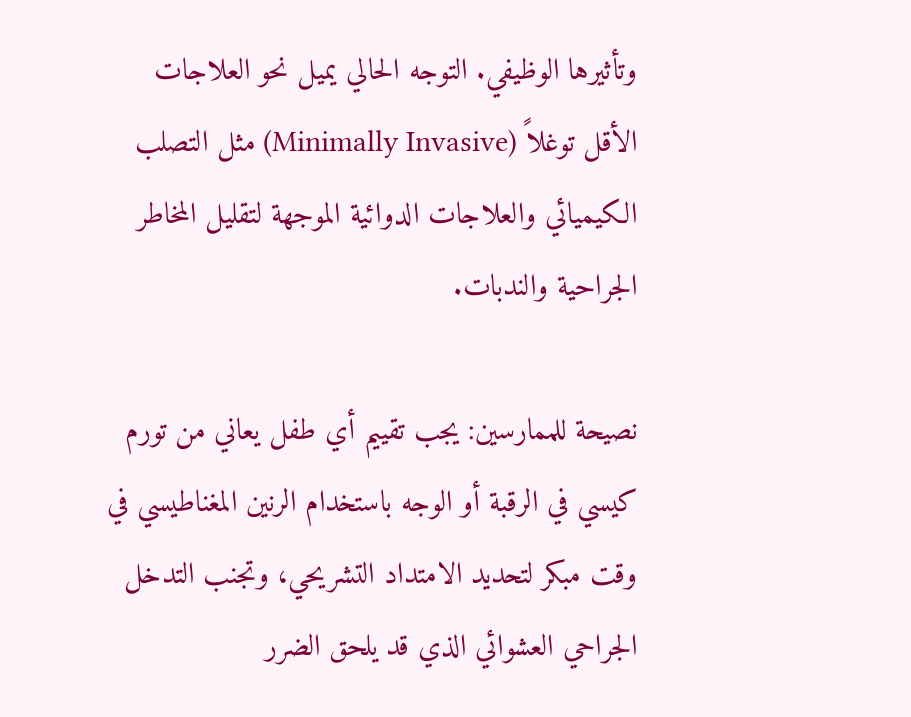وتأثيرها الوظيفي. التوجه الحالي يميل نحو العلاجات الأقل توغلاً (Minimally Invasive) مثل التصلب الكيميائي والعلاجات الدوائية الموجهة لتقليل المخاطر الجراحية والندبات.

نصيحة للممارسين: يجب تقييم أي طفل يعاني من تورم كيسي في الرقبة أو الوجه باستخدام الرنين المغناطيسي في وقت مبكر لتحديد الامتداد التشريحي، وتجنب التدخل الجراحي العشوائي الذي قد يلحق الضرر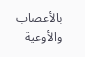بالأعصاب والأوعية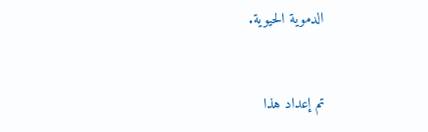الدموية الحيوية.


تم إعداد هذا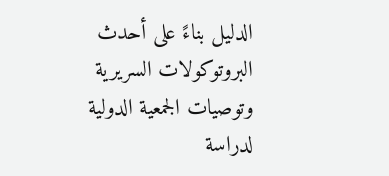الدليل بناءً على أحدث البروتوكولات السريرية وتوصيات الجمعية الدولية لدراسة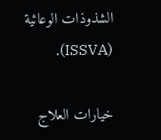الشذوذات الوعائية (ISSVA).

خيارات العلاج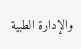والإدارة الطبية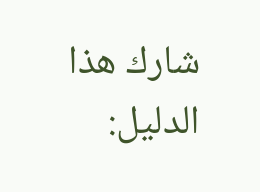شارك هذا الدليل: